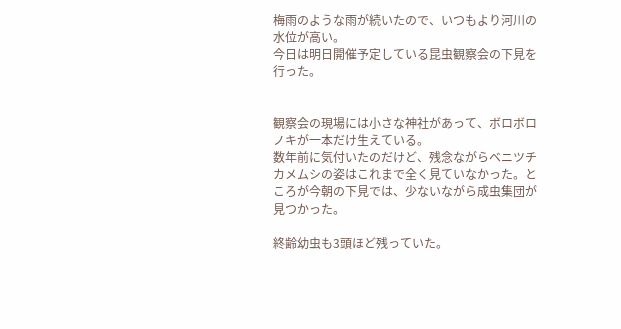梅雨のような雨が続いたので、いつもより河川の水位が高い。
今日は明日開催予定している昆虫観察会の下見を行った。


観察会の現場には小さな神社があって、ボロボロノキが一本だけ生えている。
数年前に気付いたのだけど、残念ながらベニツチカメムシの姿はこれまで全く見ていなかった。ところが今朝の下見では、少ないながら成虫集団が見つかった。

終齢幼虫も3頭ほど残っていた。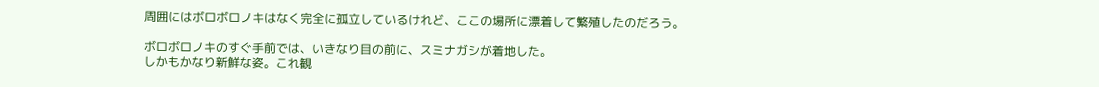周囲にはボロボロノキはなく完全に孤立しているけれど、ここの場所に漂着して繁殖したのだろう。

ボロボロノキのすぐ手前では、いきなり目の前に、スミナガシが着地した。
しかもかなり新鮮な姿。これ観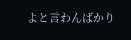よと言わんばかり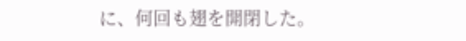に、何回も翅を開閉した。